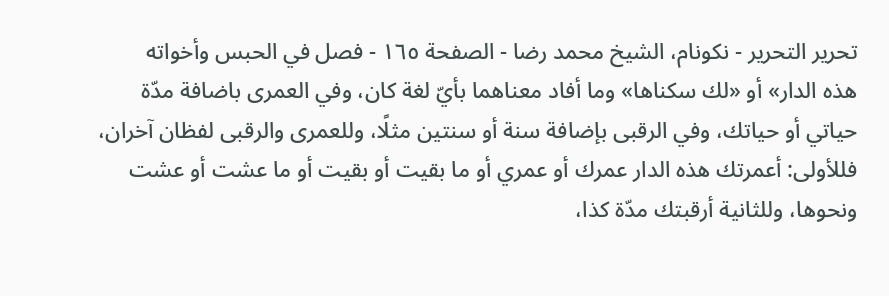تحرير التحرير - نکونام، الشيخ محمد رضا - الصفحة ١٦٥ - فصل في الحبس وأخواته
هذه الدار» أو «لك سكناها» وما أفاد معناهما بأيّ لغة كان، وفي العمرى باضافة مدّة حياتي أو حياتك، وفي الرقبى بإضافة سنة أو سنتين مثلًا، وللعمرى والرقبى لفظان آخران، فللأولى: أعمرتك هذه الدار عمرك أو عمري أو ما بقيت أو بقيت أو ما عشت أو عشت ونحوها، وللثانية أرقبتك مدّة كذا،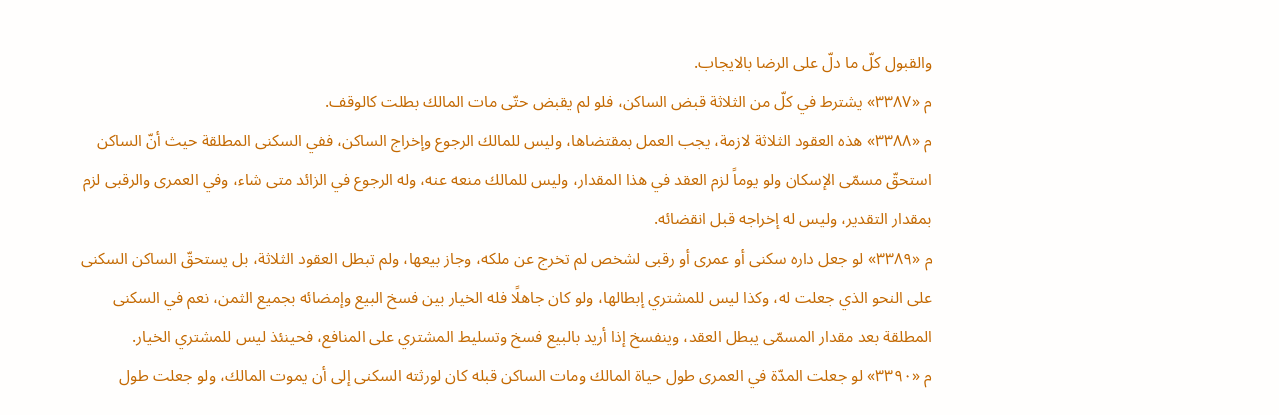والقبول كلّ ما دلّ على الرضا بالايجاب.
م «٣٣٨٧» يشترط في كلّ من الثلاثة قبض الساكن، فلو لم يقبض حتّى مات المالك بطلت كالوقف.
م «٣٣٨٨» هذه العقود الثلاثة لازمة، يجب العمل بمقتضاها، وليس للمالك الرجوع وإخراج الساكن، ففي السكنى المطلقة حيث أنّ الساكن استحقّ مسمّى الإسكان ولو يوماً لزم العقد في هذا المقدار، وليس للمالك منعه عنه، وله الرجوع في الزائد متى شاء، وفي العمرى والرقبى لزم بمقدار التقدير، وليس له إخراجه قبل انقضائه.
م «٣٣٨٩» لو جعل داره سكنى أو عمرى أو رقبى لشخص لم تخرج عن ملكه، وجاز بيعها، ولم تبطل العقود الثلاثة، بل يستحقّ الساكن السكنى على النحو الذي جعلت له، وكذا ليس للمشتري إبطالها، ولو كان جاهلًا فله الخيار بين فسخ البيع وإمضائه بجميع الثمن، نعم في السكنى المطلقة بعد مقدار المسمّى يبطل العقد، وينفسخ إذا أريد بالبيع فسخ وتسليط المشتري على المنافع، فحينئذ ليس للمشتري الخيار.
م «٣٣٩٠» لو جعلت المدّة في العمرى طول حياة المالك ومات الساكن قبله كان لورثته السكنى إلى أن يموت المالك، ولو جعلت طول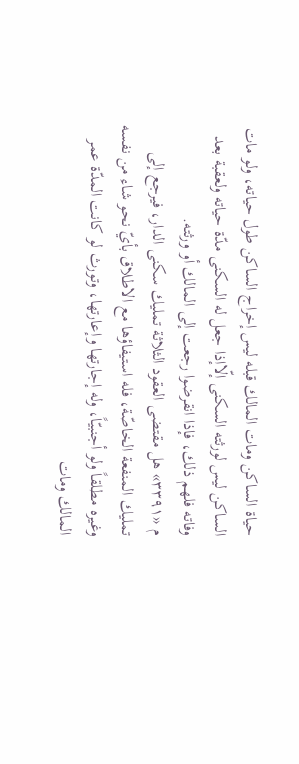حياة الساكن ومات المالك قبله ليس إخراج الساكن طول حياته، ولو مات الساكن ليس لورثته السكنى إلّاإذا جعل له السكنى مدّة حياته ولعقبة بعد وفاته فلهم ذلك، فإذا انقرضوا رجعت إلى المالك أو ورثته.
م «٣٣٩١» هل مقتضى العقود الثلاثة تمليك سكنى الدار، فيرجع إلى تمليك المنفعة الخاصّة، فله استيفاؤها مع الاطلاق بأيّ نحو شاء من نفسه وغيره مطلقاً ولو أجنبيّاً، وله إجارتها وإعارتها، وتورث لو كانت المدّة عمر المالك ومات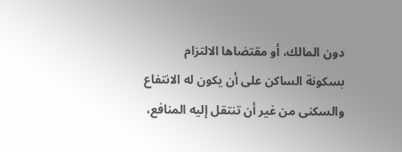دون المالك، أو مقتضاها الالتزام بسكونة الساكن على أن يكون له الانتفاع والسكنى من غير أن تنتقل إليه المنافع،